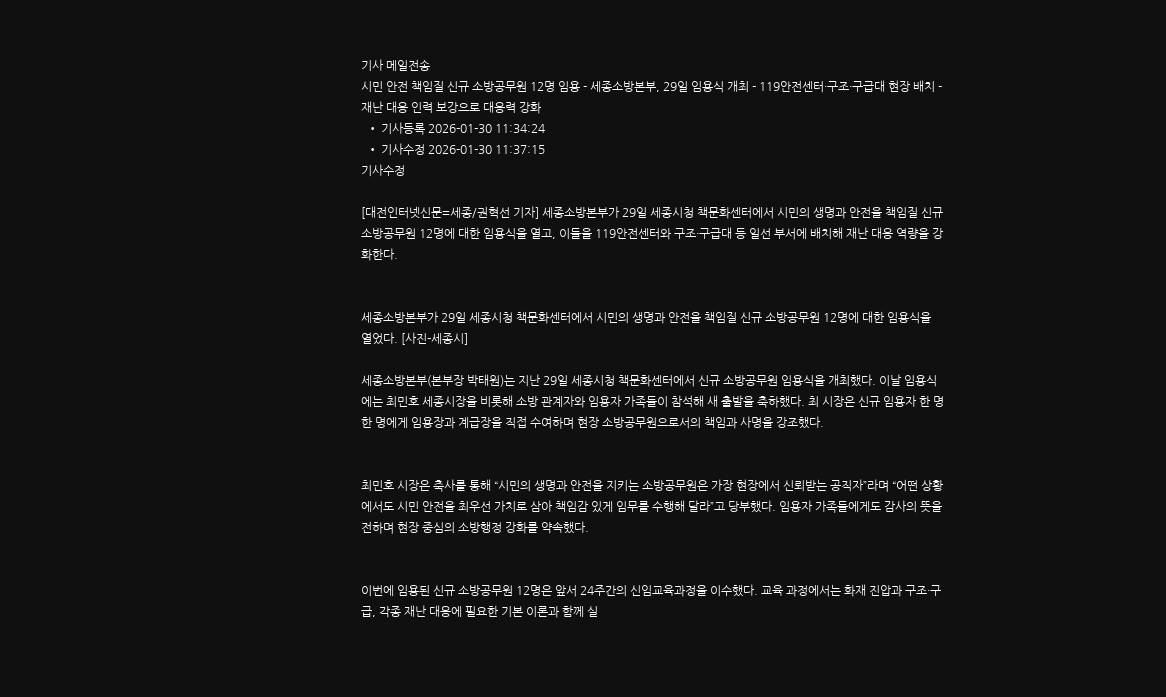기사 메일전송
시민 안전 책임질 신규 소방공무원 12명 임용 - 세종소방본부, 29일 임용식 개최 - 119안전센터·구조·구급대 현장 배치 - 재난 대응 인력 보강으로 대응력 강화
  • 기사등록 2026-01-30 11:34:24
  • 기사수정 2026-01-30 11:37:15
기사수정

[대전인터넷신문=세종/권혁선 기자] 세종소방본부가 29일 세종시청 책문화센터에서 시민의 생명과 안전을 책임질 신규 소방공무원 12명에 대한 임용식을 열고, 이들을 119안전센터와 구조·구급대 등 일선 부서에 배치해 재난 대응 역량을 강화한다.


세종소방본부가 29일 세종시청 책문화센터에서 시민의 생명과 안전을 책임질 신규 소방공무원 12명에 대한 임용식을 열었다. [사진-세종시]

세종소방본부(본부장 박태원)는 지난 29일 세종시청 책문화센터에서 신규 소방공무원 임용식을 개최했다. 이날 임용식에는 최민호 세종시장을 비롯해 소방 관계자와 임용자 가족들이 참석해 새 출발을 축하했다. 최 시장은 신규 임용자 한 명 한 명에게 임용장과 계급장을 직접 수여하며 현장 소방공무원으로서의 책임과 사명을 강조했다.


최민호 시장은 축사를 통해 “시민의 생명과 안전을 지키는 소방공무원은 가장 현장에서 신뢰받는 공직자”라며 “어떤 상황에서도 시민 안전을 최우선 가치로 삼아 책임감 있게 임무를 수행해 달라”고 당부했다. 임용자 가족들에게도 감사의 뜻을 전하며 현장 중심의 소방행정 강화를 약속했다.


이번에 임용된 신규 소방공무원 12명은 앞서 24주간의 신임교육과정을 이수했다. 교육 과정에서는 화재 진압과 구조·구급, 각종 재난 대응에 필요한 기본 이론과 함께 실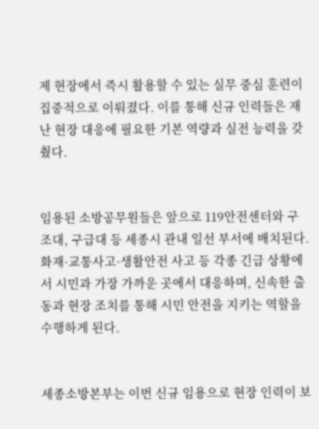제 현장에서 즉시 활용할 수 있는 실무 중심 훈련이 집중적으로 이뤄졌다. 이를 통해 신규 인력들은 재난 현장 대응에 필요한 기본 역량과 실전 능력을 갖췄다.


임용된 소방공무원들은 앞으로 119안전센터와 구조대, 구급대 등 세종시 관내 일선 부서에 배치된다. 화재·교통사고·생활안전 사고 등 각종 긴급 상황에서 시민과 가장 가까운 곳에서 대응하며, 신속한 출동과 현장 조치를 통해 시민 안전을 지키는 역할을 수행하게 된다.


세종소방본부는 이번 신규 임용으로 현장 인력이 보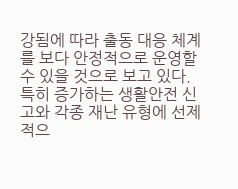강됨에 따라 출동 대응 체계를 보다 안정적으로 운영할 수 있을 것으로 보고 있다. 특히 증가하는 생활안전 신고와 각종 재난 유형에 선제적으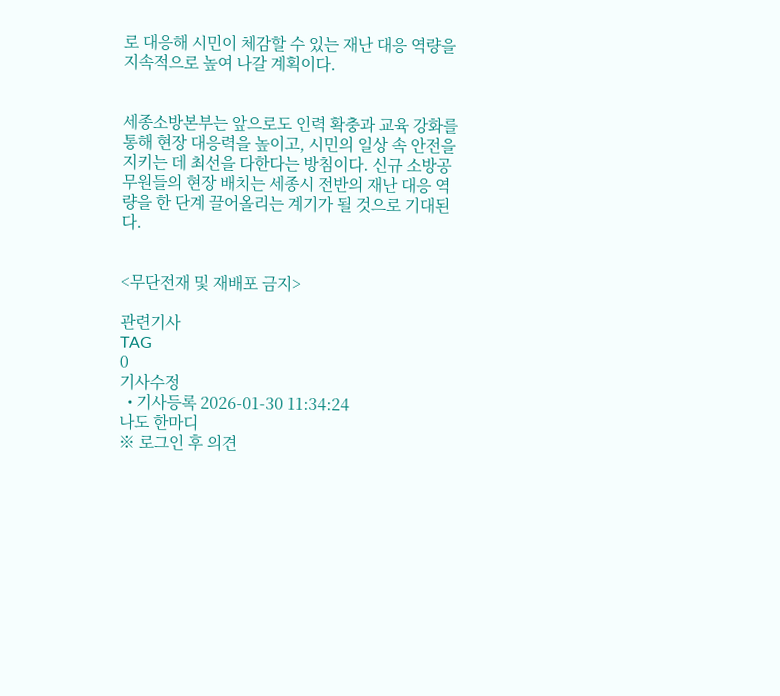로 대응해 시민이 체감할 수 있는 재난 대응 역량을 지속적으로 높여 나갈 계획이다.


세종소방본부는 앞으로도 인력 확충과 교육 강화를 통해 현장 대응력을 높이고, 시민의 일상 속 안전을 지키는 데 최선을 다한다는 방침이다. 신규 소방공무원들의 현장 배치는 세종시 전반의 재난 대응 역량을 한 단계 끌어올리는 계기가 될 것으로 기대된다.


<무단전재 및 재배포 금지>

관련기사
TAG
0
기사수정
  • 기사등록 2026-01-30 11:34:24
나도 한마디
※ 로그인 후 의견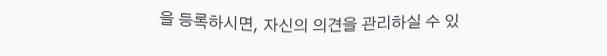을 등록하시면, 자신의 의견을 관리하실 수 있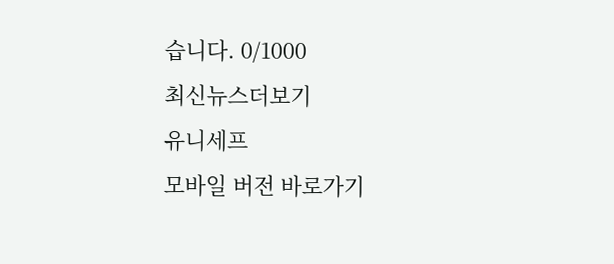습니다. 0/1000
최신뉴스더보기
유니세프
모바일 버전 바로가기